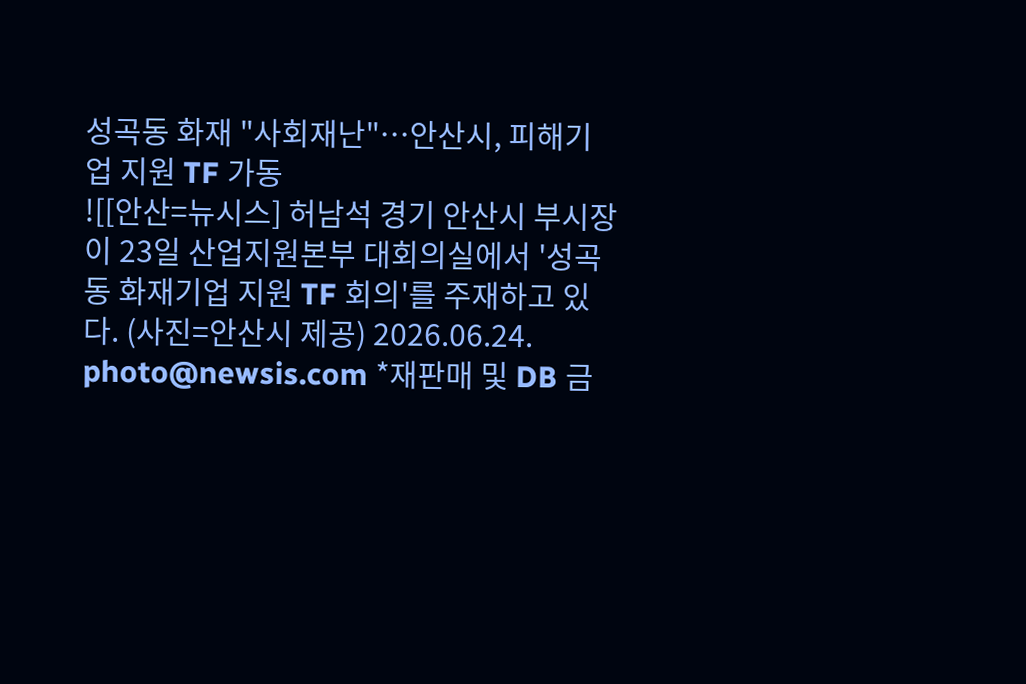성곡동 화재 "사회재난"…안산시, 피해기업 지원 TF 가동
![[안산=뉴시스] 허남석 경기 안산시 부시장이 23일 산업지원본부 대회의실에서 '성곡동 화재기업 지원 TF 회의'를 주재하고 있다. (사진=안산시 제공) 2026.06.24. photo@newsis.com *재판매 및 DB 금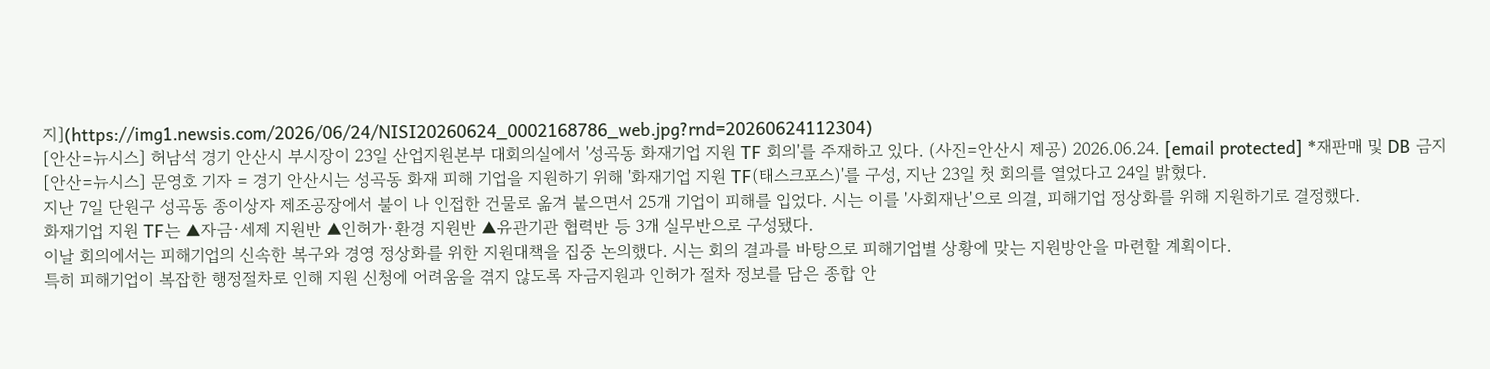지](https://img1.newsis.com/2026/06/24/NISI20260624_0002168786_web.jpg?rnd=20260624112304)
[안산=뉴시스] 허남석 경기 안산시 부시장이 23일 산업지원본부 대회의실에서 '성곡동 화재기업 지원 TF 회의'를 주재하고 있다. (사진=안산시 제공) 2026.06.24. [email protected] *재판매 및 DB 금지
[안산=뉴시스] 문영호 기자 = 경기 안산시는 성곡동 화재 피해 기업을 지원하기 위해 '화재기업 지원 TF(태스크포스)'를 구성, 지난 23일 첫 회의를 열었다고 24일 밝혔다.
지난 7일 단원구 성곡동 종이상자 제조공장에서 불이 나 인접한 건물로 옮겨 붙으면서 25개 기업이 피해를 입었다. 시는 이를 '사회재난'으로 의결, 피해기업 정상화를 위해 지원하기로 결정했다.
화재기업 지원 TF는 ▲자금·세제 지원반 ▲인허가·환경 지원반 ▲유관기관 협력반 등 3개 실무반으로 구성됐다.
이날 회의에서는 피해기업의 신속한 복구와 경영 정상화를 위한 지원대책을 집중 논의했다. 시는 회의 결과를 바탕으로 피해기업별 상황에 맞는 지원방안을 마련할 계획이다.
특히 피해기업이 복잡한 행정절차로 인해 지원 신청에 어려움을 겪지 않도록 자금지원과 인허가 절차 정보를 담은 종합 안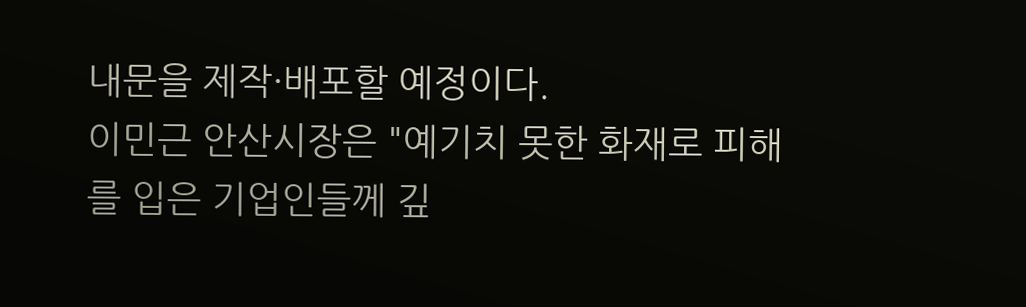내문을 제작·배포할 예정이다.
이민근 안산시장은 "예기치 못한 화재로 피해를 입은 기업인들께 깊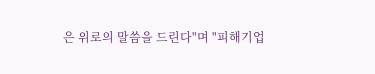은 위로의 말씀을 드린다"며 "피해기업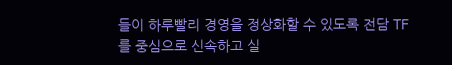들이 하루빨리 경영을 정상화할 수 있도록 전담 TF를 중심으로 신속하고 실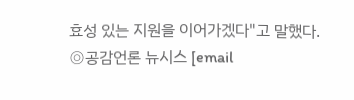효성 있는 지원을 이어가겠다"고 말했다.
◎공감언론 뉴시스 [email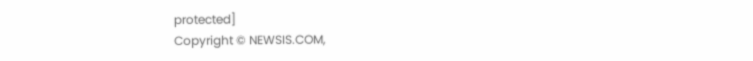protected]
Copyright © NEWSIS.COM,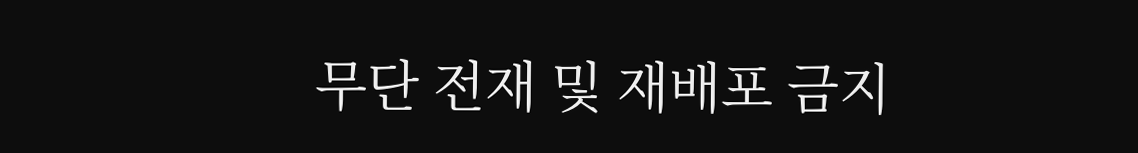무단 전재 및 재배포 금지